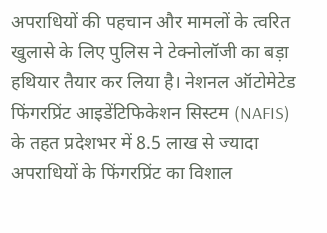अपराधियों की पहचान और मामलों के त्वरित खुलासे के लिए पुलिस ने टेक्नोलॉजी का बड़ा हथियार तैयार कर लिया है। नेशनल ऑटोमेटेड फिंगरप्रिंट आइडेंटिफिकेशन सिस्टम (NAFIS) के तहत प्रदेशभर में 8.5 लाख से ज्यादा अपराधियों के फिंगरप्रिंट का विशाल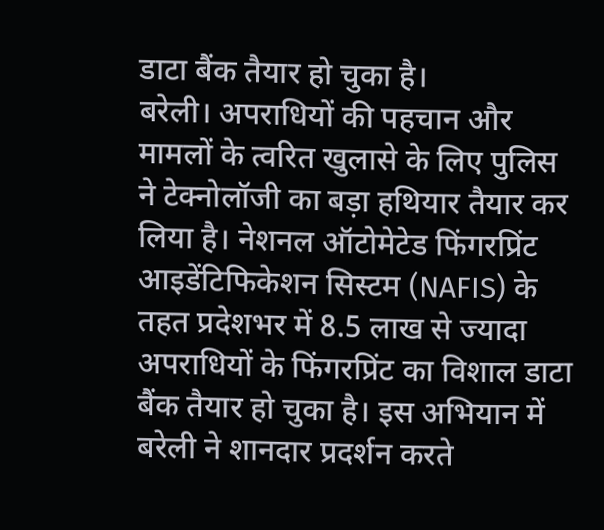डाटा बैंक तैयार हो चुका है।
बरेली। अपराधियों की पहचान और मामलों के त्वरित खुलासे के लिए पुलिस ने टेक्नोलॉजी का बड़ा हथियार तैयार कर लिया है। नेशनल ऑटोमेटेड फिंगरप्रिंट आइडेंटिफिकेशन सिस्टम (NAFIS) के तहत प्रदेशभर में 8.5 लाख से ज्यादा अपराधियों के फिंगरप्रिंट का विशाल डाटा बैंक तैयार हो चुका है। इस अभियान में बरेली ने शानदार प्रदर्शन करते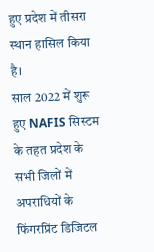हुए प्रदेश में तीसरा स्थान हासिल किया है।
साल 2022 में शुरू हुए NAFIS सिस्टम के तहत प्रदेश के सभी जिलों में अपराधियों के फिंगरप्रिंट डिजिटल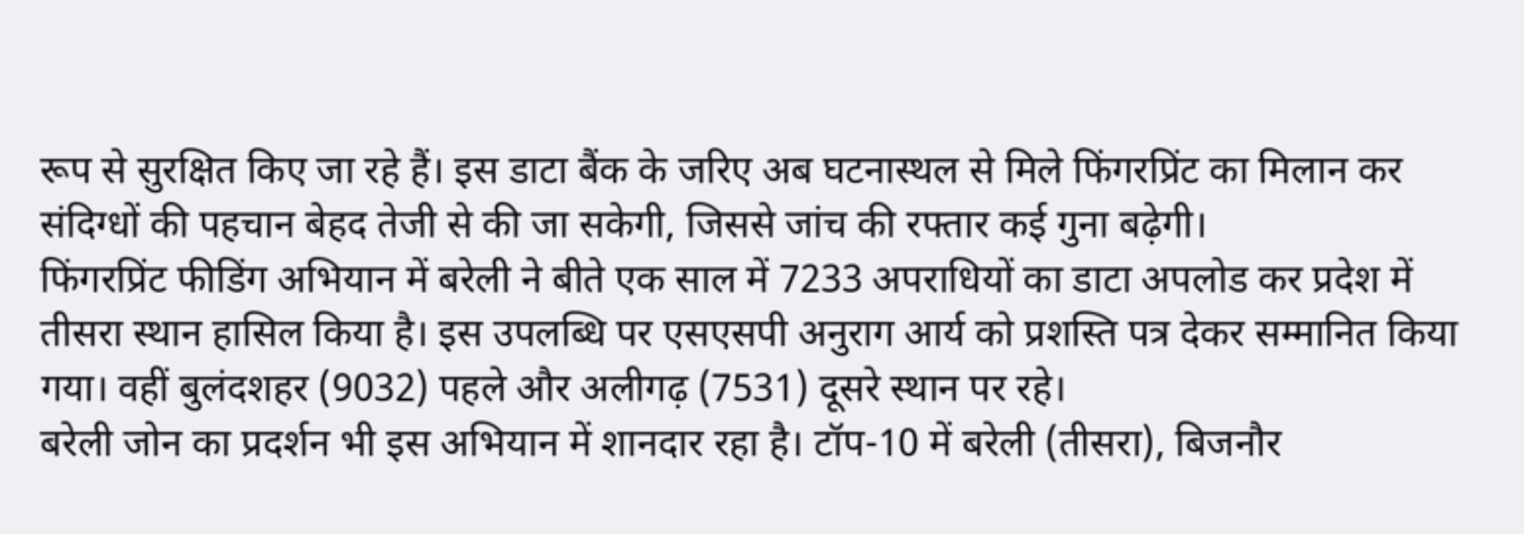रूप से सुरक्षित किए जा रहे हैं। इस डाटा बैंक के जरिए अब घटनास्थल से मिले फिंगरप्रिंट का मिलान कर संदिग्धों की पहचान बेहद तेजी से की जा सकेगी, जिससे जांच की रफ्तार कई गुना बढ़ेगी।
फिंगरप्रिंट फीडिंग अभियान में बरेली ने बीते एक साल में 7233 अपराधियों का डाटा अपलोड कर प्रदेश में तीसरा स्थान हासिल किया है। इस उपलब्धि पर एसएसपी अनुराग आर्य को प्रशस्ति पत्र देकर सम्मानित किया गया। वहीं बुलंदशहर (9032) पहले और अलीगढ़ (7531) दूसरे स्थान पर रहे।
बरेली जोन का प्रदर्शन भी इस अभियान में शानदार रहा है। टॉप-10 में बरेली (तीसरा), बिजनौर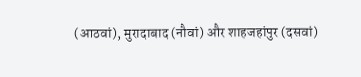(आठवां), मुरादाबाद (नौवां) और शाहजहांपुर (दसवां)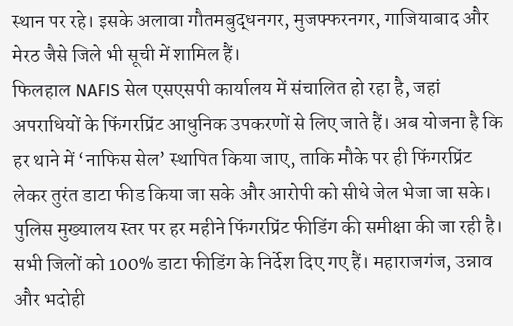स्थान पर रहे। इसके अलावा गौतमबुद्धनगर, मुजफ्फरनगर, गाजियाबाद और मेरठ जैसे जिले भी सूची में शामिल हैं।
फिलहाल NAFIS सेल एसएसपी कार्यालय में संचालित हो रहा है, जहां अपराधियों के फिंगरप्रिंट आधुनिक उपकरणों से लिए जाते हैं। अब योजना है कि हर थाने में ‘नाफिस सेल’ स्थापित किया जाए, ताकि मौके पर ही फिंगरप्रिंट लेकर तुरंत डाटा फीड किया जा सके और आरोपी को सीधे जेल भेजा जा सके।
पुलिस मुख्यालय स्तर पर हर महीने फिंगरप्रिंट फीडिंग की समीक्षा की जा रही है। सभी जिलों को 100% डाटा फीडिंग के निर्देश दिए गए हैं। महाराजगंज, उन्नाव और भदोही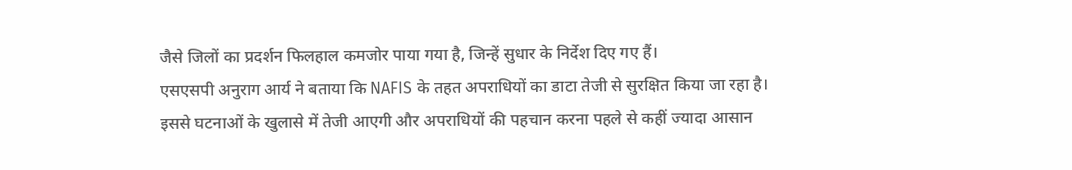जैसे जिलों का प्रदर्शन फिलहाल कमजोर पाया गया है, जिन्हें सुधार के निर्देश दिए गए हैं।
एसएसपी अनुराग आर्य ने बताया कि NAFIS के तहत अपराधियों का डाटा तेजी से सुरक्षित किया जा रहा है। इससे घटनाओं के खुलासे में तेजी आएगी और अपराधियों की पहचान करना पहले से कहीं ज्यादा आसान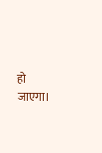हो जाएगा।